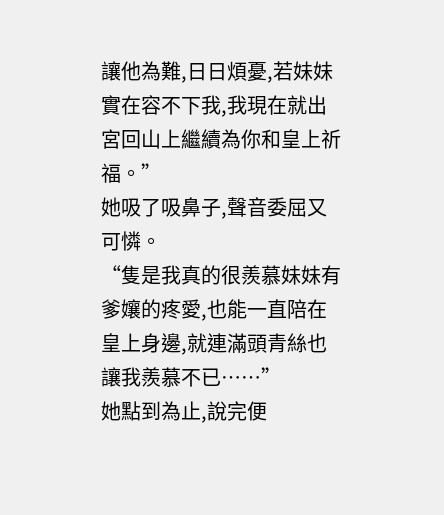讓他為難,日日煩憂,若妹妹實在容不下我,我現在就出宮回山上繼續為你和皇上祈福。”
她吸了吸鼻子,聲音委屈又可憐。
“隻是我真的很羨慕妹妹有爹孃的疼愛,也能一直陪在皇上身邊,就連滿頭青絲也讓我羨慕不已……”
她點到為止,說完便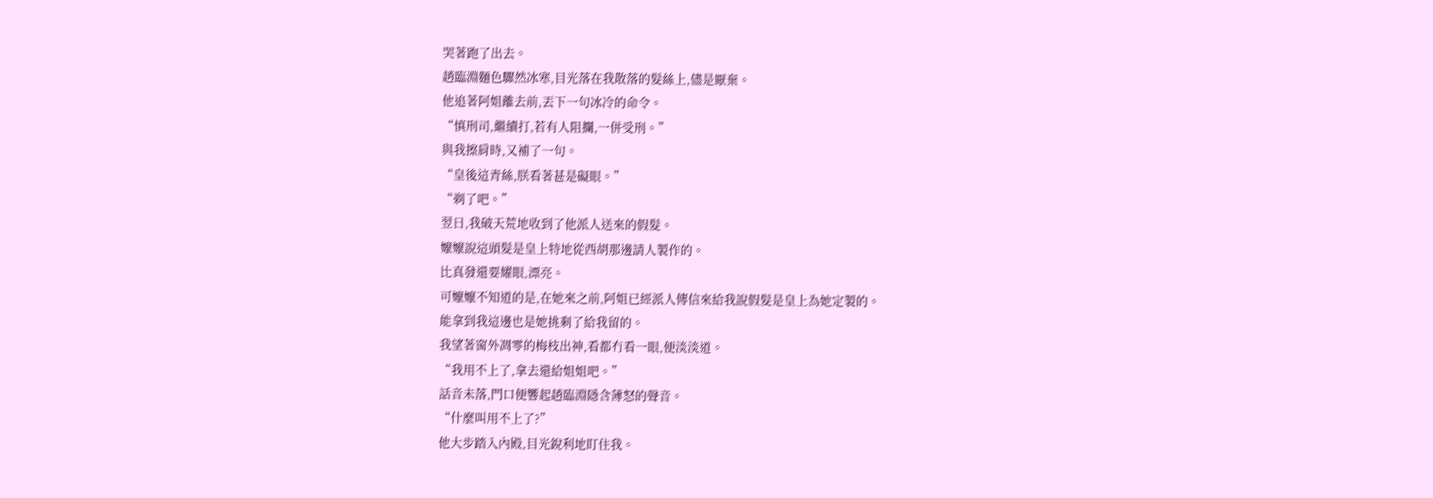哭著跑了出去。
趙臨淵麵色驟然冰寒,目光落在我散落的髮絲上,儘是厭棄。
他追著阿姐離去前,丟下一句冰冷的命令。
“慎刑司,繼續打,若有人阻攔,一併受刑。”
與我擦肩時,又補了一句。
“皇後這青絲,朕看著甚是礙眼。”
“剃了吧。”
翌日,我破天荒地收到了他派人送來的假髮。
嬤嬤說這頭髮是皇上特地從西胡那邊請人製作的。
比真發還要耀眼,漂亮。
可嬤嬤不知道的是,在她來之前,阿姐已經派人傳信來給我說假髮是皇上為她定製的。
能拿到我這邊也是她挑剩了給我留的。
我望著窗外凋零的梅枝出神,看都冇看一眼,便淡淡道。
“我用不上了,拿去還給姐姐吧。”
話音未落,門口便響起趙臨淵隱含薄怒的聲音。
“什麼叫用不上了?”
他大步踏入內殿,目光銳利地盯住我。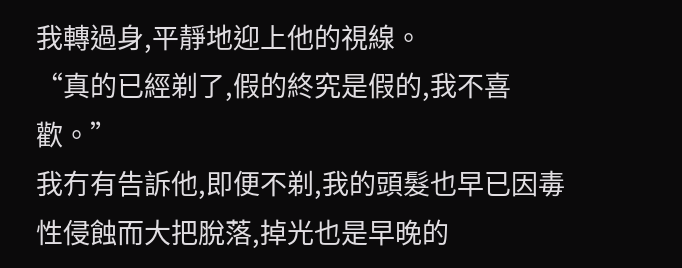我轉過身,平靜地迎上他的視線。
“真的已經剃了,假的終究是假的,我不喜歡。”
我冇有告訴他,即便不剃,我的頭髮也早已因毒性侵蝕而大把脫落,掉光也是早晚的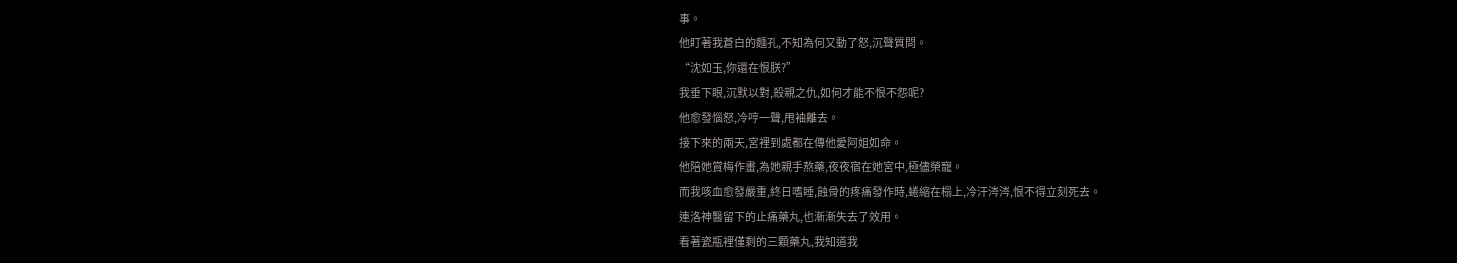事。
他盯著我蒼白的麵孔,不知為何又動了怒,沉聲質問。
“沈如玉,你還在恨朕?”
我垂下眼,沉默以對,殺親之仇,如何才能不恨不怨呢?
他愈發惱怒,冷哼一聲,甩袖離去。
接下來的兩天,宮裡到處都在傳他愛阿姐如命。
他陪她賞梅作畫,為她親手熬藥,夜夜宿在她宮中,極儘榮寵。
而我咳血愈發嚴重,終日嗜睡,蝕骨的疼痛發作時,蜷縮在榻上,冷汗涔涔,恨不得立刻死去。
連洛神醫留下的止痛藥丸,也漸漸失去了效用。
看著瓷瓶裡僅剩的三顆藥丸,我知道我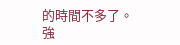的時間不多了。
強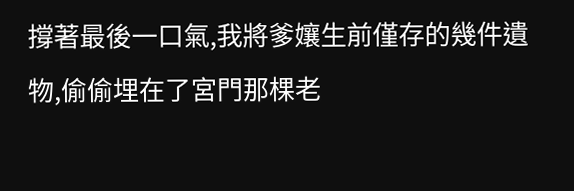撐著最後一口氣,我將爹孃生前僅存的幾件遺物,偷偷埋在了宮門那棵老